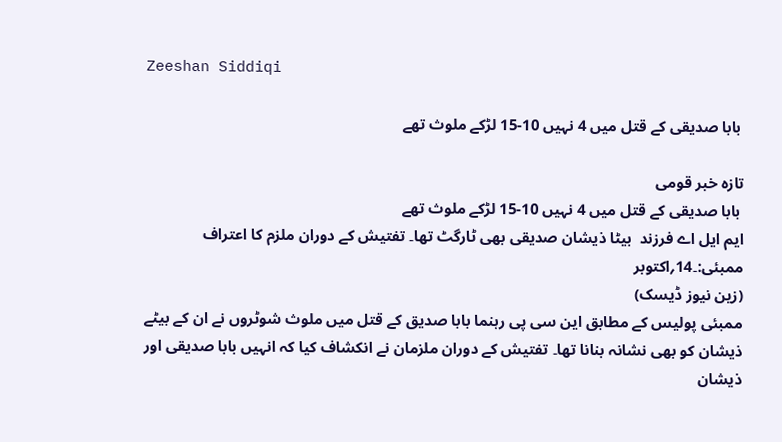Zeeshan Siddiqi

 بابا صدیقی کے قتل میں 4 نہیں 10-15 لڑکے ملوث تھے

تازہ خبر قومی
 بابا صدیقی کے قتل میں 4 نہیں 10-15 لڑکے ملوث تھے
ایم ایل اے فرزند  بیٹا ذیشان صدیقی بھی ٹارگٹ تھا۔ تفتیش کے دوران ملزم کا اعتراف
ممبئی:۔14؍اکتوبر
(زین نیوز ڈیسک)
ممبئی پولیس کے مطابق این سی پی رہنما بابا صدیق کے قتل میں ملوث شوٹروں نے ان کے بیٹے ذیشان کو بھی نشانہ بنانا تھا۔ تفتیش کے دوران ملزمان نے انکشاف کیا کہ انہیں بابا صدیقی اور ذیشان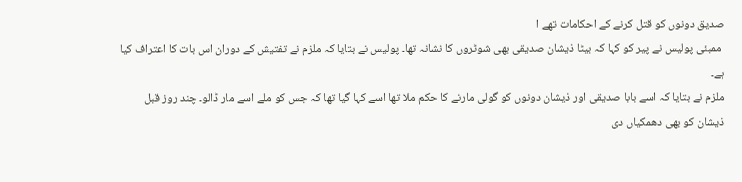صدیق دونوں کو قتل کرنے کے احکامات تھے ا
 ممبئی پولیس نے پیر کو کہا کہ بیٹا ذیشان صدیقی بھی شوٹروں کا نشانہ تھا۔ پولیس نے بتایا کہ ملزم نے تفتیش کے دوران اس بات کا اعتراف کیا ہے۔
ملزم نے بتایا کہ اسے بابا صدیقی اور ذیشان دونوں کو گولی مارنے کا حکم ملا تھا اسے کہا گیا تھا کہ جس کو ملے اسے مار ڈالو۔ چند روز قبل ذیشان کو بھی دھمکیاں دی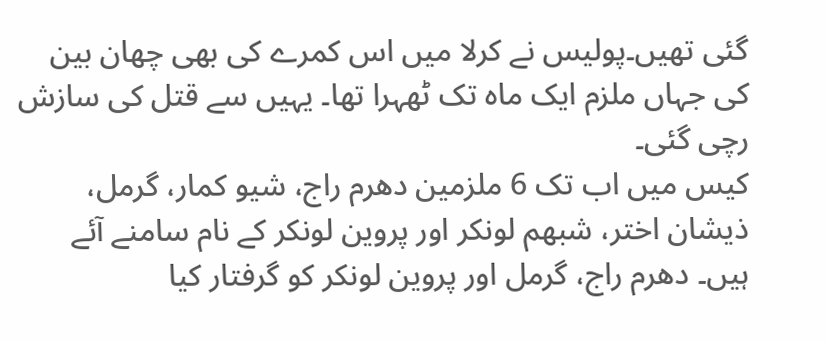گئی تھیں۔پولیس نے کرلا میں اس کمرے کی بھی چھان بین کی جہاں ملزم ایک ماہ تک ٹھہرا تھا۔ یہیں سے قتل کی سازش رچی گئی۔
کیس میں اب تک 6 ملزمین دھرم راج، شیو کمار، گرمل، ذیشان اختر، شبھم لونکر اور پروین لونکر کے نام سامنے آئے ہیں۔ دھرم راج، گرمل اور پروین لونکر کو گرفتار کیا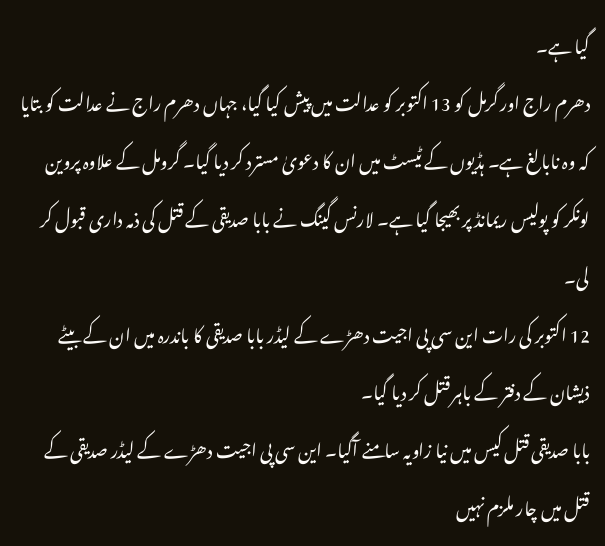گیا ہے۔
دھرم راج اور گرمل کو 13 اکتوبر کو عدالت میں پیش کیا گیا، جہاں دھرم راج نے عدالت کو بتایا کہ وہ نابالغ ہے۔ ہڈیوں کے ٹیسٹ میں ان کا دعویٰ مسترد کر دیا گیا۔ گرومل کے علاوہ پروین لونکر کو پولیس ریمانڈ پر بھیجا گیا ہے۔ لارنس گینگ نے بابا صدیقی کے قتل کی ذمہ داری قبول کر لی۔
12 اکتوبر کی رات این سی پی اجیت دھڑے کے لیڈر بابا صدیقی کا باندرہ میں ان کے بیٹے ذیشان کے دفتر کے باہر قتل کر دیا گیا۔
بابا صدیقی قتل کیس میں نیا زاویہ سامنے آگیا۔ این سی پی اجیت دھڑے کے لیڈر صدیقی کے قتل میں چار ملزم نہیں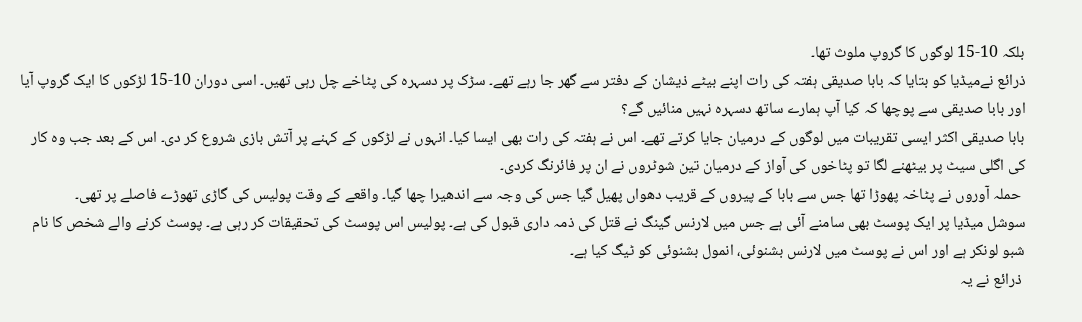بلکہ 10-15 لوگوں کا گروپ ملوث تھا۔
ذرائع نےمیڈیا کو بتایا کہ بابا صدیقی ہفتہ کی رات اپنے بیٹے ذیشان کے دفتر سے گھر جا رہے تھے۔ سڑک پر دسہرہ کی پٹاخے چل رہی تھیں۔ اسی دوران 10-15 لڑکوں کا ایک گروپ آیا اور بابا صدیقی سے پوچھا کہ کیا آپ ہمارے ساتھ دسہرہ نہیں منائیں گے؟
بابا صدیقی اکثر ایسی تقریبات میں لوگوں کے درمیان جایا کرتے تھے۔ اس نے ہفتہ کی رات بھی ایسا کیا۔ انہوں نے لڑکوں کے کہنے پر آتش بازی شروع کر دی۔ اس کے بعد جب وہ کار کی اگلی سیٹ پر بیٹھنے لگا تو پٹاخوں کی آواز کے درمیان تین شوٹروں نے ان پر فائرنگ کردی۔
 حملہ آوروں نے پٹاخہ پھوڑا تھا جس سے بابا کے پیروں کے قریب دھواں پھیل گیا جس کی وجہ سے اندھیرا چھا گیا۔ واقعے کے وقت پولیس کی گاڑی تھوڑے فاصلے پر تھی۔
سوشل میڈیا پر ایک پوسٹ بھی سامنے آئی ہے جس میں لارنس گینگ نے قتل کی ذمہ داری قبول کی ہے۔ پولیس اس پوسٹ کی تحقیقات کر رہی ہے۔ پوسٹ کرنے والے شخص کا نام شبو لونکر ہے اور اس نے پوسٹ میں لارنس بشنوئی، انمول بشنوئی کو ٹیگ کیا ہے۔
 ذرائع نے یہ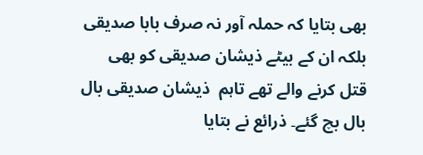بھی بتایا کہ حملہ آور نہ صرف بابا صدیقی بلکہ ان کے بیٹے ذیشان صدیقی کو بھی قتل کرنے والے تھے تاہم  ذیشان صدیقی بال بال بچ گئے۔ ذرائع نے بتایا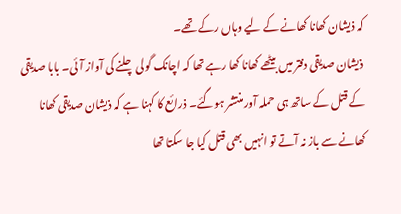کہ ذیشان کھانا کھانے کے لیے وہاں رکے تھے۔
 ذیشان صدیقی دفتر میں بیٹھے کھانا کھا رہے تھا کہ اچانک گولی چلنے کی آواز آئی۔ بابا صدیقی کے قتل کے ساتھ ہی حملہ آور منتشر ہوگئے۔ ذرائع کا کہنا ہے کہ ذیشان صدیقی کھانا کھانے سے باز نہ آتے تو انہیں بھی قتل کیا جا سکتا تھا